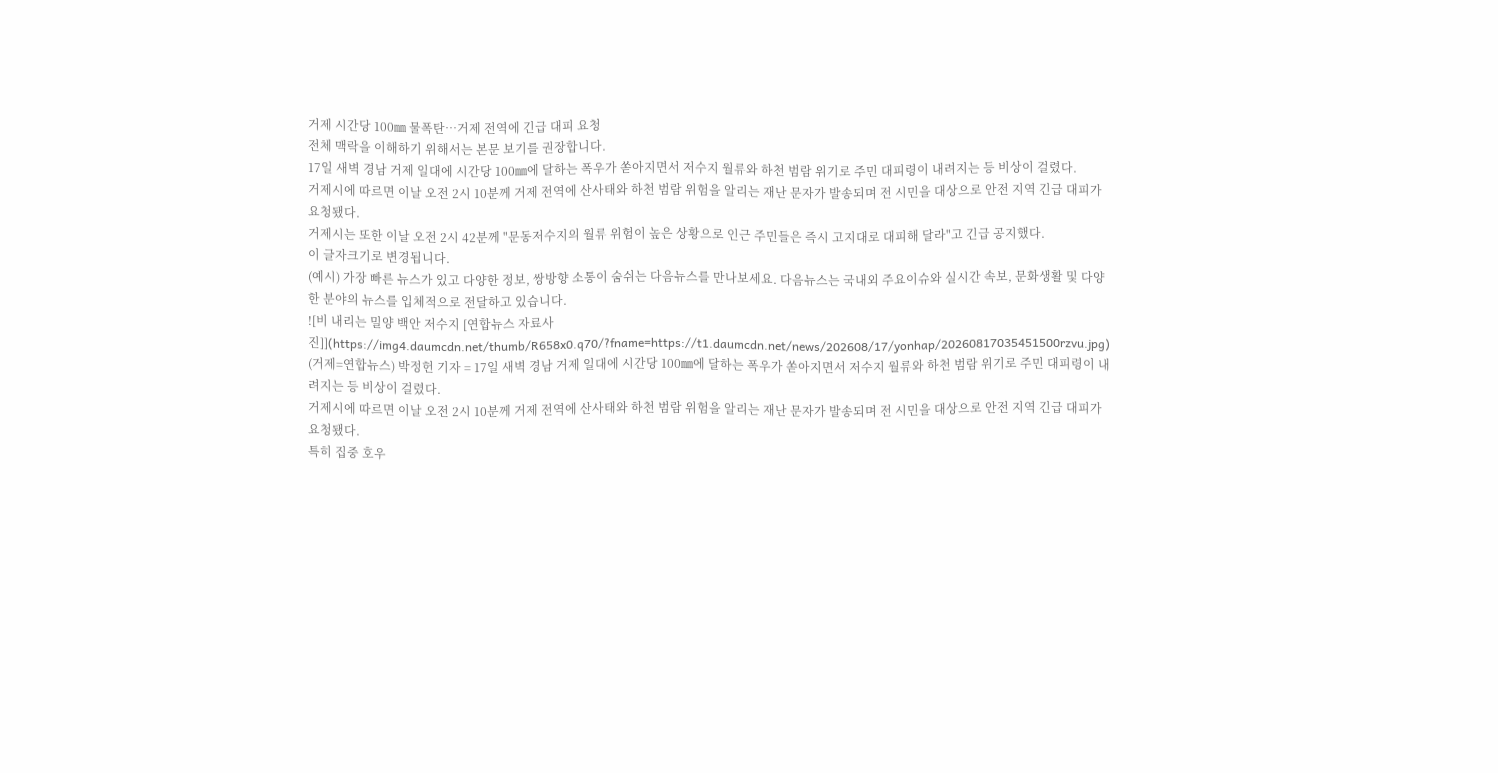거제 시간당 100㎜ 물폭탄…거제 전역에 긴급 대피 요청
전체 맥락을 이해하기 위해서는 본문 보기를 권장합니다.
17일 새벽 경남 거제 일대에 시간당 100㎜에 달하는 폭우가 쏟아지면서 저수지 월류와 하천 범람 위기로 주민 대피령이 내려지는 등 비상이 걸렸다.
거제시에 따르면 이날 오전 2시 10분께 거제 전역에 산사태와 하천 범람 위험을 알리는 재난 문자가 발송되며 전 시민을 대상으로 안전 지역 긴급 대피가 요청됐다.
거제시는 또한 이날 오전 2시 42분께 "문동저수지의 월류 위험이 높은 상황으로 인근 주민들은 즉시 고지대로 대피해 달라"고 긴급 공지했다.
이 글자크기로 변경됩니다.
(예시) 가장 빠른 뉴스가 있고 다양한 정보, 쌍방향 소통이 숨쉬는 다음뉴스를 만나보세요. 다음뉴스는 국내외 주요이슈와 실시간 속보, 문화생활 및 다양한 분야의 뉴스를 입체적으로 전달하고 있습니다.
![비 내리는 밀양 백안 저수지 [연합뉴스 자료사진]](https://img4.daumcdn.net/thumb/R658x0.q70/?fname=https://t1.daumcdn.net/news/202608/17/yonhap/20260817035451500rzvu.jpg)
(거제=연합뉴스) 박정헌 기자 = 17일 새벽 경남 거제 일대에 시간당 100㎜에 달하는 폭우가 쏟아지면서 저수지 월류와 하천 범람 위기로 주민 대피령이 내려지는 등 비상이 걸렸다.
거제시에 따르면 이날 오전 2시 10분께 거제 전역에 산사태와 하천 범람 위험을 알리는 재난 문자가 발송되며 전 시민을 대상으로 안전 지역 긴급 대피가 요청됐다.
특히 집중 호우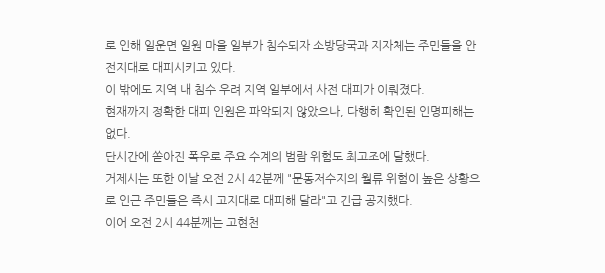로 인해 일운면 일원 마을 일부가 침수되자 소방당국과 지자체는 주민들을 안전지대로 대피시키고 있다.
이 밖에도 지역 내 침수 우려 지역 일부에서 사전 대피가 이뤄졌다.
현재까지 정확한 대피 인원은 파악되지 않았으나, 다행히 확인된 인명피해는 없다.
단시간에 쏟아진 폭우로 주요 수계의 범람 위험도 최고조에 달했다.
거제시는 또한 이날 오전 2시 42분께 "문동저수지의 월류 위험이 높은 상황으로 인근 주민들은 즉시 고지대로 대피해 달라"고 긴급 공지했다.
이어 오전 2시 44분께는 고현천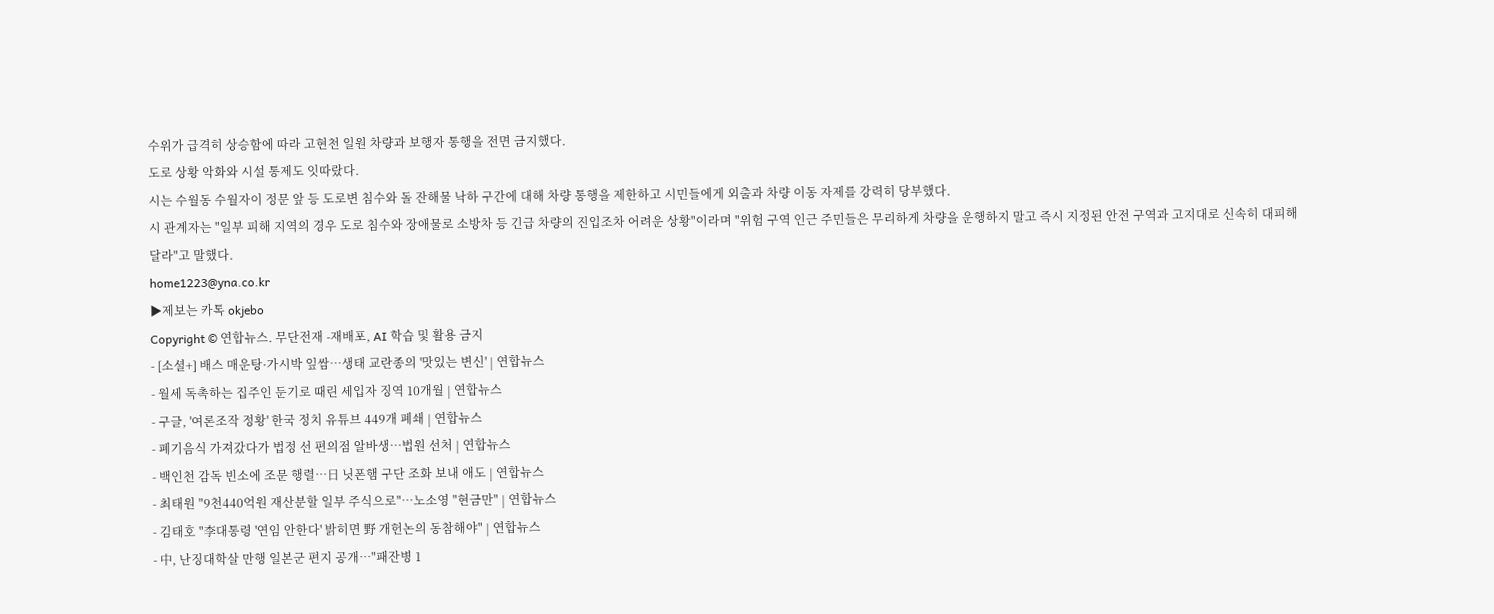수위가 급격히 상승함에 따라 고현천 일원 차량과 보행자 통행을 전면 금지했다.
도로 상황 악화와 시설 통제도 잇따랐다.
시는 수월동 수월자이 정문 앞 등 도로변 침수와 돌 잔해물 낙하 구간에 대해 차량 통행을 제한하고 시민들에게 외출과 차량 이동 자제를 강력히 당부했다.
시 관계자는 "일부 피해 지역의 경우 도로 침수와 장애물로 소방차 등 긴급 차량의 진입조차 어려운 상황"이라며 "위험 구역 인근 주민들은 무리하게 차량을 운행하지 말고 즉시 지정된 안전 구역과 고지대로 신속히 대피해 달라"고 말했다.
home1223@yna.co.kr
▶제보는 카톡 okjebo
Copyright © 연합뉴스. 무단전재 -재배포, AI 학습 및 활용 금지
- [소셜+] 배스 매운탕·가시박 잎쌈…생태 교란종의 '맛있는 변신' | 연합뉴스
- 월세 독촉하는 집주인 둔기로 때린 세입자 징역 10개월 | 연합뉴스
- 구글, '여론조작 정황' 한국 정치 유튜브 449개 폐쇄 | 연합뉴스
- 폐기음식 가져갔다가 법정 선 편의점 알바생…법원 선처 | 연합뉴스
- 백인천 감독 빈소에 조문 행렬…日 닛폰햄 구단 조화 보내 애도 | 연합뉴스
- 최태원 "9천440억원 재산분할 일부 주식으로"…노소영 "현금만" | 연합뉴스
- 김태호 "李대통령 '연임 안한다' 밝히면 野 개헌논의 동참해야" | 연합뉴스
- 中, 난징대학살 만행 일본군 편지 공개…"패잔병 1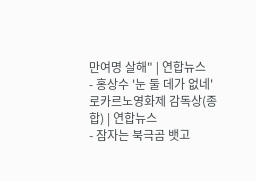만여명 살해" | 연합뉴스
- 홍상수 '눈 둘 데가 없네' 로카르노영화제 감독상(종합) | 연합뉴스
- 잠자는 북극곰 뱃고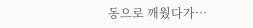동으로 깨웠다가…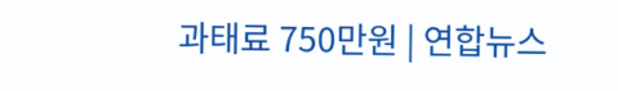과태료 750만원 | 연합뉴스